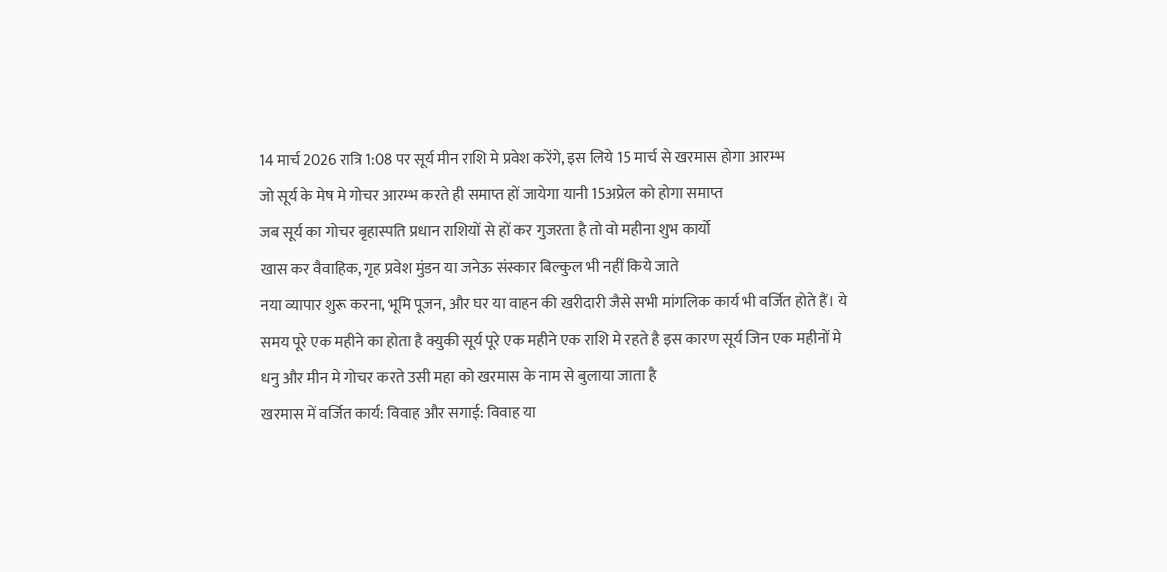14 मार्च 2026 रात्रि 1:08 पर सूर्य मीन राशि मे प्रवेश करेंगे, इस लिये 15 मार्च से खरमास होगा आरम्भ
जो सूर्य के मेष मे गोचर आरम्भ करते ही समाप्त हों जायेगा यानी 15अप्रेल को होगा समाप्त
जब सूर्य का गोचर बृहास्पति प्रधान राशियों से हों कर गुजरता है तो वो महीना शुभ कार्यो
खास कर वैवाहिक, गृह प्रवेश मुंडन या जनेऊ संस्कार बिल्कुल भी नहीं किये जाते
नया व्यापार शुरू करना, भूमि पूजन, और घर या वाहन की खरीदारी जैसे सभी मांगलिक कार्य भी वर्जित होते हैं। ये समय पूरे एक महीने का होता है क्युकी सूर्य पूरे एक महीने एक राशि मे रहते है इस कारण सूर्य जिन एक महीनों मे धनु और मीन मे गोचर करते उसी महा को खरमास के नाम से बुलाया जाता है
खरमास में वर्जित कार्य: विवाह और सगाई: विवाह या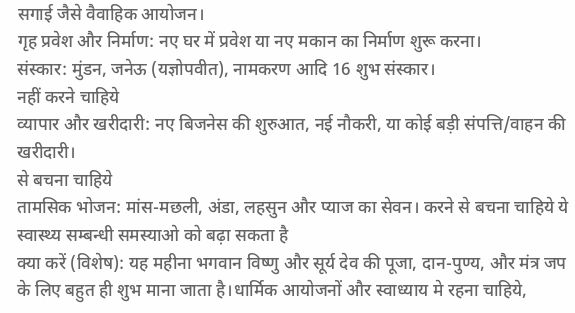सगाई जैसे वैवाहिक आयोजन।
गृह प्रवेश और निर्माण: नए घर में प्रवेश या नए मकान का निर्माण शुरू करना।
संस्कार: मुंडन, जनेऊ (यज्ञोपवीत), नामकरण आदि 16 शुभ संस्कार।
नहीं करने चाहिये
व्यापार और खरीदारी: नए बिजनेस की शुरुआत, नई नौकरी, या कोई बड़ी संपत्ति/वाहन की खरीदारी।
से बचना चाहिये
तामसिक भोजन: मांस-मछली, अंडा, लहसुन और प्याज का सेवन। करने से बचना चाहिये ये स्वास्थ्य सम्बन्धी समस्याओ को बढ़ा सकता है
क्या करें (विशेष): यह महीना भगवान विष्णु और सूर्य देव की पूजा, दान-पुण्य, और मंत्र जप के लिए बहुत ही शुभ माना जाता है।धार्मिक आयोजनों और स्वाध्याय मे रहना चाहिये,